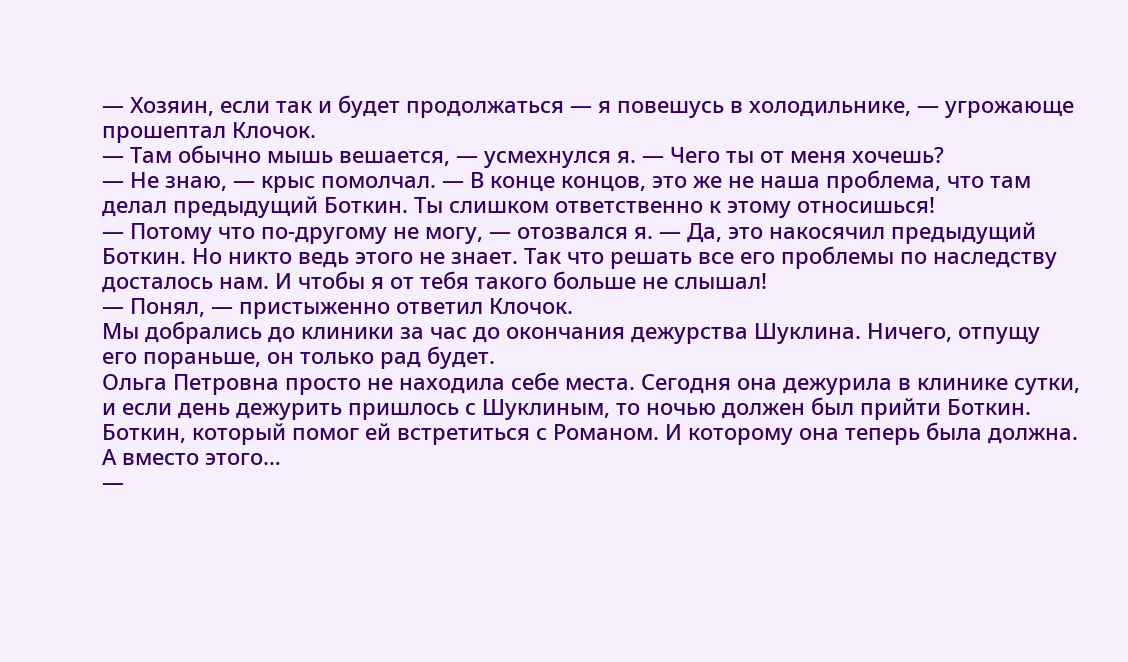— Хозяин, если так и будет продолжаться — я повешусь в холодильнике, — угрожающе прошептал Клочок.
— Там обычно мышь вешается, — усмехнулся я. — Чего ты от меня хочешь?
— Не знаю, — крыс помолчал. — В конце концов, это же не наша проблема, что там делал предыдущий Боткин. Ты слишком ответственно к этому относишься!
— Потому что по-другому не могу, — отозвался я. — Да, это накосячил предыдущий Боткин. Но никто ведь этого не знает. Так что решать все его проблемы по наследству досталось нам. И чтобы я от тебя такого больше не слышал!
— Понял, — пристыженно ответил Клочок.
Мы добрались до клиники за час до окончания дежурства Шуклина. Ничего, отпущу его пораньше, он только рад будет.
Ольга Петровна просто не находила себе места. Сегодня она дежурила в клинике сутки, и если день дежурить пришлось с Шуклиным, то ночью должен был прийти Боткин.
Боткин, который помог ей встретиться с Романом. И которому она теперь была должна. А вместо этого…
—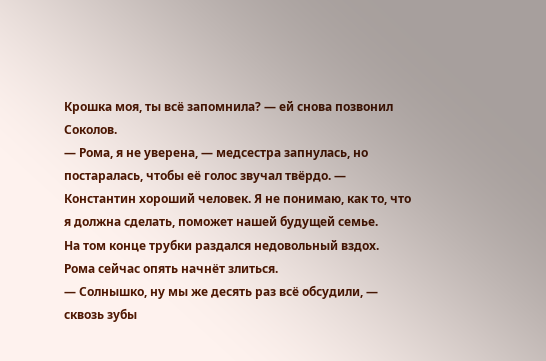Крошка моя, ты всё запомнила? — ей снова позвонил Соколов.
— Рома, я не уверена, — медсестра запнулась, но постаралась, чтобы её голос звучал твёрдо. — Константин хороший человек. Я не понимаю, как то, что я должна сделать, поможет нашей будущей семье.
На том конце трубки раздался недовольный вздох. Рома сейчас опять начнёт злиться.
— Солнышко, ну мы же десять раз всё обсудили, — сквозь зубы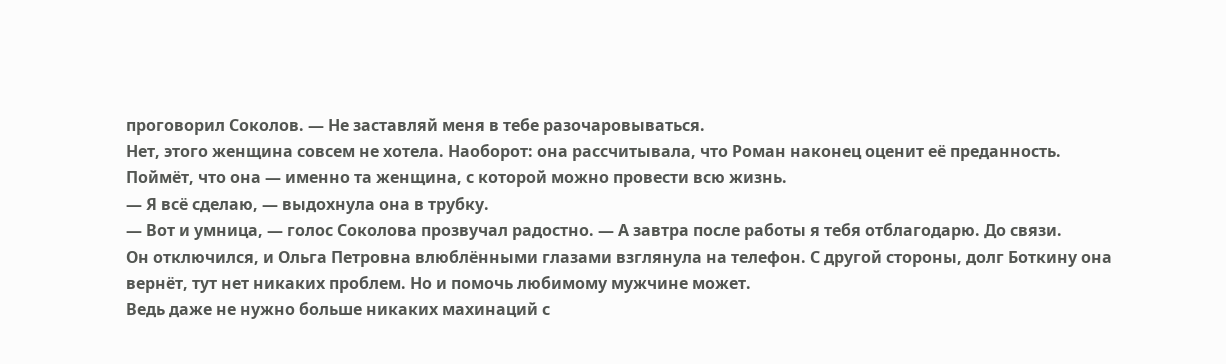проговорил Соколов. — Не заставляй меня в тебе разочаровываться.
Нет, этого женщина совсем не хотела. Наоборот: она рассчитывала, что Роман наконец оценит её преданность. Поймёт, что она — именно та женщина, с которой можно провести всю жизнь.
— Я всё сделаю, — выдохнула она в трубку.
— Вот и умница, — голос Соколова прозвучал радостно. — А завтра после работы я тебя отблагодарю. До связи.
Он отключился, и Ольга Петровна влюблёнными глазами взглянула на телефон. С другой стороны, долг Боткину она вернёт, тут нет никаких проблем. Но и помочь любимому мужчине может.
Ведь даже не нужно больше никаких махинаций с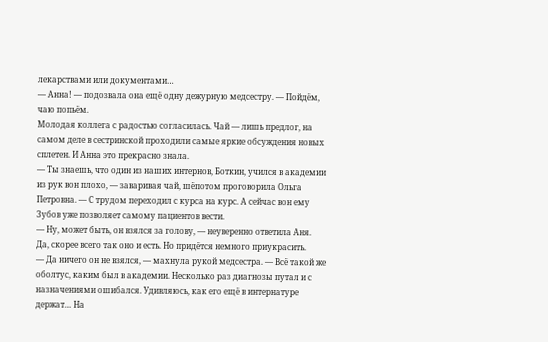лекарствами или документами…
— Анна! — подозвала она ещё одну дежурную медсестру. — Пойдём, чаю попьём.
Молодая коллега с радостью согласилась. Чай — лишь предлог, на самом деле в сестринской проходили самые яркие обсуждения новых сплетен. И Анна это прекрасно знала.
— Ты знаешь, что один из наших интернов, Боткин, учился в академии из рук вон плохо, — заваривая чай, шёпотом проговорила Ольга Петровна. — С трудом переходил с курса на курс. А сейчас вон ему Зубов уже позволяет самому пациентов вести.
— Ну, может быть, он взялся за голову, — неуверенно ответила Аня.
Да, скорее всего так оно и есть. Но придётся немного приукрасить.
— Да ничего он не взялся, — махнула рукой медсестра. — Всё такой же оболтус, каким был в академии. Несколько раз диагнозы путал и с назначениями ошибался. Удивляюсь, как его ещё в интернатуре держат… На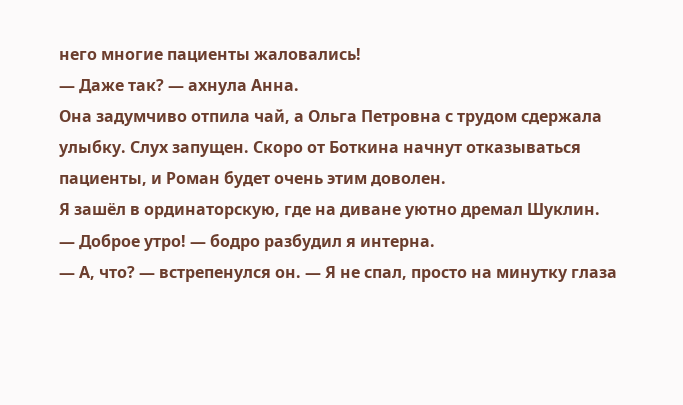него многие пациенты жаловались!
— Даже так? — ахнула Анна.
Она задумчиво отпила чай, а Ольга Петровна с трудом сдержала улыбку. Слух запущен. Скоро от Боткина начнут отказываться пациенты, и Роман будет очень этим доволен.
Я зашёл в ординаторскую, где на диване уютно дремал Шуклин.
— Доброе утро! — бодро разбудил я интерна.
— А, что? — встрепенулся он. — Я не спал, просто на минутку глаза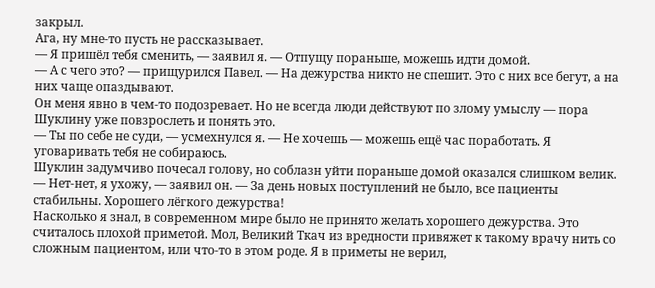закрыл.
Ага, ну мне-то пусть не рассказывает.
— Я пришёл тебя сменить, — заявил я. — Отпущу пораньше, можешь идти домой.
— А с чего это? — прищурился Павел. — На дежурства никто не спешит. Это с них все бегут, а на них чаще опаздывают.
Он меня явно в чем-то подозревает. Но не всегда люди действуют по злому умыслу — пора Шуклину уже повзрослеть и понять это.
— Ты по себе не суди, — усмехнулся я. — Не хочешь — можешь ещё час поработать. Я уговаривать тебя не собираюсь.
Шуклин задумчиво почесал голову, но соблазн уйти пораньше домой оказался слишком велик.
— Нет-нет, я ухожу, — заявил он. — За день новых поступлений не было, все пациенты стабильны. Хорошего лёгкого дежурства!
Насколько я знал, в современном мире было не принято желать хорошего дежурства. Это считалось плохой приметой. Мол, Великий Ткач из вредности привяжет к такому врачу нить со сложным пациентом, или что-то в этом роде. Я в приметы не верил,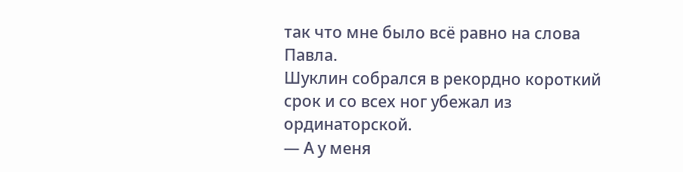так что мне было всё равно на слова Павла.
Шуклин собрался в рекордно короткий срок и со всех ног убежал из ординаторской.
— А у меня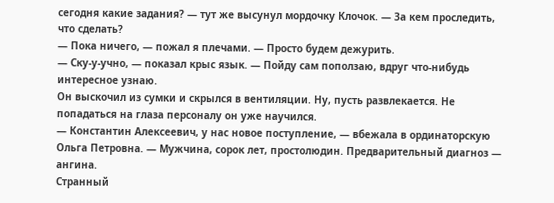сегодня какие задания? — тут же высунул мордочку Клочок. — За кем проследить, что сделать?
— Пока ничего, — пожал я плечами. — Просто будем дежурить.
— Ску-у-учно, — показал крыс язык. — Пойду сам поползаю, вдруг что-нибудь интересное узнаю.
Он выскочил из сумки и скрылся в вентиляции. Ну, пусть развлекается. Не попадаться на глаза персоналу он уже научился.
— Константин Алексеевич, у нас новое поступление, — вбежала в ординаторскую Ольга Петровна. — Мужчина, сорок лет, простолюдин. Предварительный диагноз — ангина.
Странный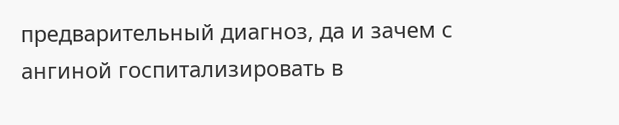предварительный диагноз, да и зачем с ангиной госпитализировать в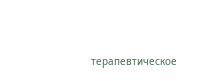терапевтическое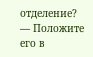отделение?
— Положите его в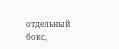отдельный бокс,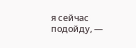я сейчас подойду, —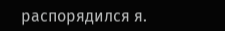распорядился я.